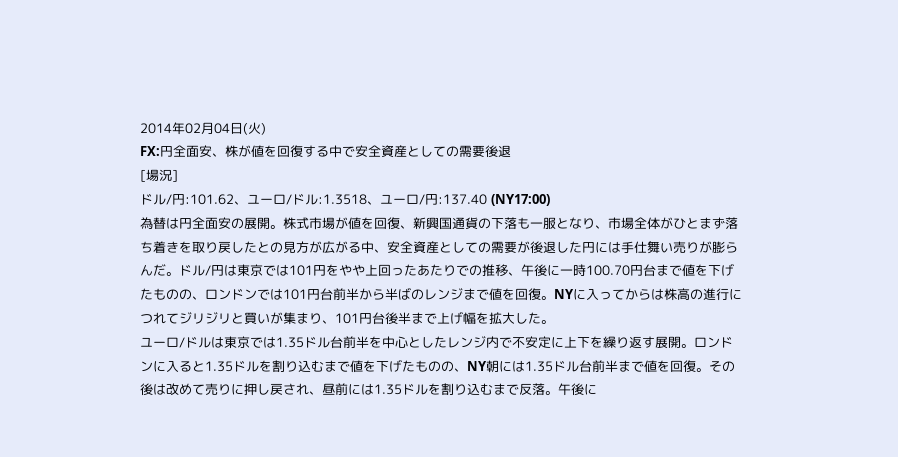2014年02月04日(火)
FX:円全面安、株が値を回復する中で安全資産としての需要後退
[場況]
ドル/円:101.62、ユーロ/ドル:1.3518、ユーロ/円:137.40 (NY17:00)
為替は円全面安の展開。株式市場が値を回復、新興国通貨の下落も一服となり、市場全体がひとまず落ち着きを取り戻したとの見方が広がる中、安全資産としての需要が後退した円には手仕舞い売りが膨らんだ。ドル/円は東京では101円をやや上回ったあたりでの推移、午後に一時100.70円台まで値を下げたものの、ロンドンでは101円台前半から半ばのレンジまで値を回復。NYに入ってからは株高の進行につれてジリジリと買いが集まり、101円台後半まで上げ幅を拡大した。
ユーロ/ドルは東京では1.35ドル台前半を中心としたレンジ内で不安定に上下を繰り返す展開。ロンドンに入ると1.35ドルを割り込むまで値を下げたものの、NY朝には1.35ドル台前半まで値を回復。その後は改めて売りに押し戻され、昼前には1.35ドルを割り込むまで反落。午後に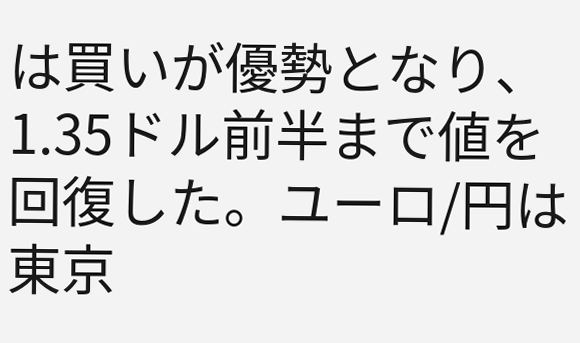は買いが優勢となり、1.35ドル前半まで値を回復した。ユーロ/円は東京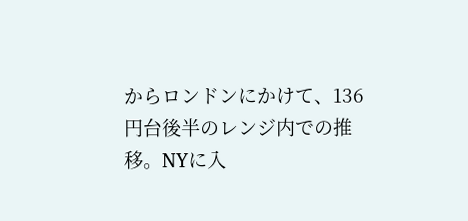からロンドンにかけて、136円台後半のレンジ内での推移。NYに入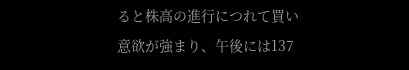ると株高の進行につれて買い意欲が強まり、午後には137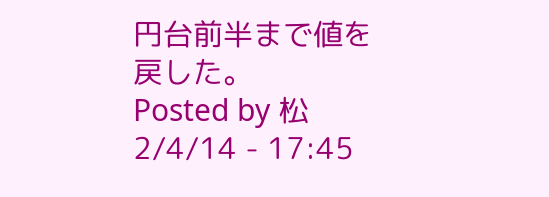円台前半まで値を戻した。
Posted by 松 2/4/14 - 17:45